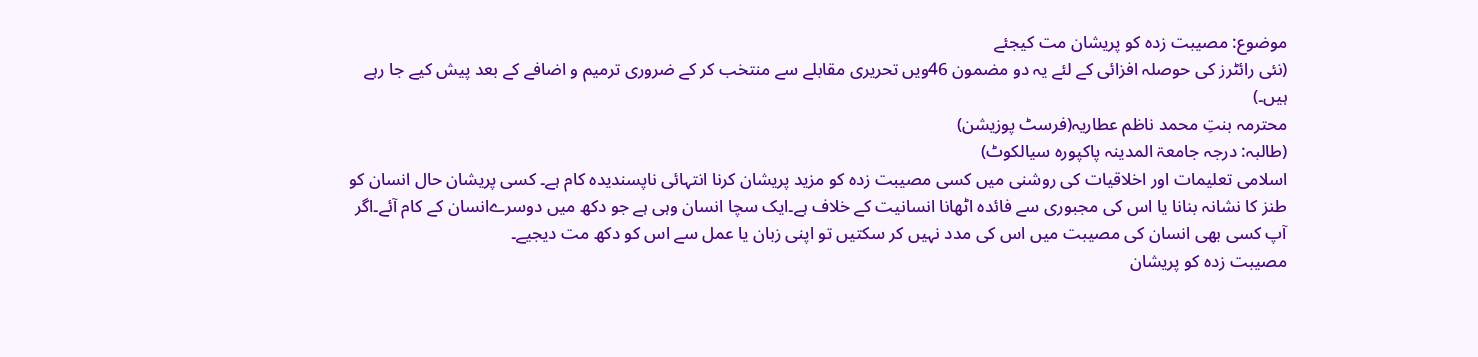موضوع: مصیبت زدہ کو پریشان مت کیجئے
(نئی رائٹرز کی حوصلہ افزائی کے لئے یہ دو مضمون 46ویں تحریری مقابلے سے منتخب کر کے ضروری ترمیم و اضافے کے بعد پیش کیے جا رہے ہیں۔)
محترمہ بنتِ محمد ناظم عطاریہ(فرسٹ پوزیشن)
(طالبہ: درجہ جامعۃ المدینہ پاکپورہ سیالکوٹ)
اسلامی تعلیمات اور اخلاقیات کی روشنی میں کسی مصیبت زدہ کو مزید پریشان کرنا انتہائی ناپسندیدہ کام ہے۔ کسی پریشان حال انسان کو طنز کا نشانہ بنانا یا اس کی مجبوری سے فائدہ اٹھانا انسانیت کے خلاف ہے۔ایک سچا انسان وہی ہے جو دکھ میں دوسرےانسان کے کام آئے۔اگر آپ کسی بھی انسان کی مصیبت میں اس کی مدد نہیں کر سکتیں تو اپنی زبان یا عمل سے اس کو دکھ مت دیجیے۔
مصیبت زدہ کو پریشان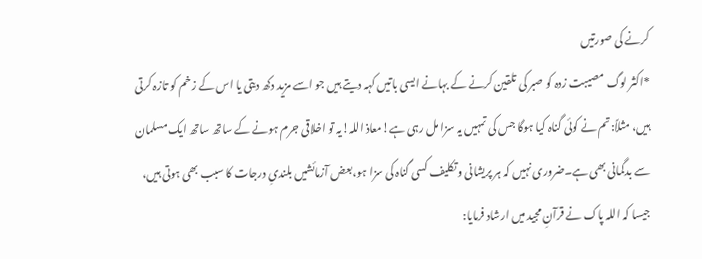کرنے کی صورتیں
*اکثر لوگ مصیبت زدہ کو صبر کی تلقین کرنے کے بہانے ایسی باتیں کہہ دیتے ہیں جو اسے مزید دکھ دیتی یا اس کے زخم کو تازہ کرتی ہیں، مثلاً:تم نے کوئی گناہ کیا ہوگا جس کی تمہیں یہ سزا مل رہی ہے!معاذ اللہ!یہ تو اخلاقی جرم ہونے کے ساتھ ساتھ ایک مسلمان سے بدگمانی بھی ہے۔ضروری نہیں کہ ہر پریشانی و تکلیف کسی گناہ کی سزا ہو،بعض آزمائشیں بلندیِ درجات کا سبب بھی ہوتی ہیں، جیسا کہ اللہ پاک نے قرآنِ مجید میں ارشاد فرمایا: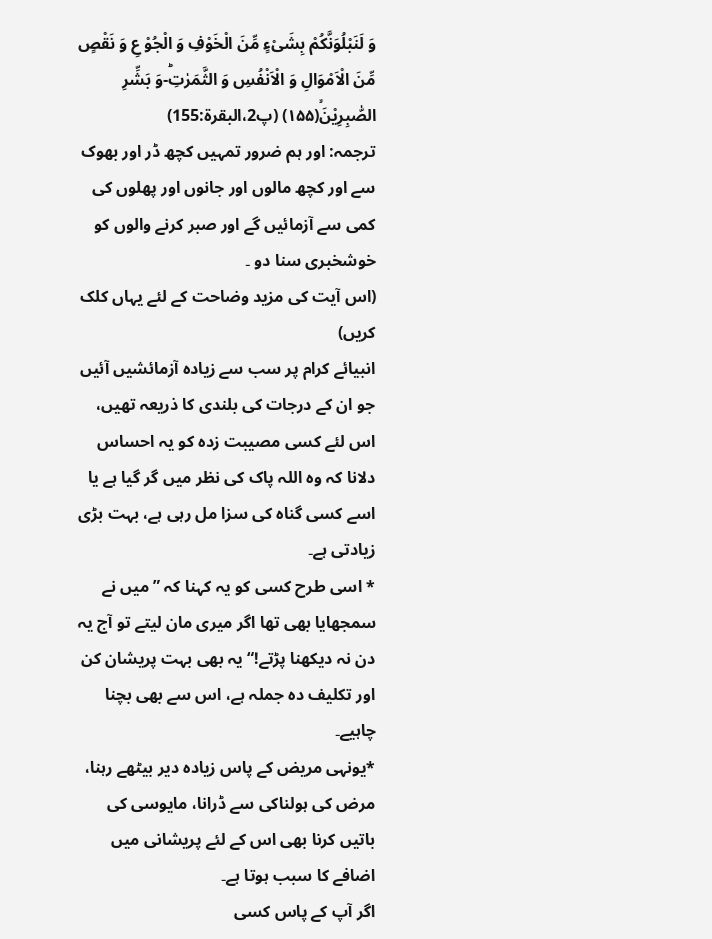وَ لَنَبْلُوَنَّكُمْ بِشَیْءٍ مِّنَ الْخَوْفِ وَ الْجُوْ عِ وَ نَقْصٍ مِّنَ الْاَمْوَالِ وَ الْاَنْفُسِ وَ الثَّمَرٰتِؕ-وَ بَشِّرِ الصّٰبِرِیْنَۙ(۱۵۵) (پ2،البقرۃ:155)
ترجمہ: اور ہم ضرور تمہیں کچھ ڈر اور بھوک سے اور کچھ مالوں اور جانوں اور پھلوں کی کمی سے آزمائیں گے اور صبر کرنے والوں کو خوشخبری سنا دو ۔
(اس آیت کی مزید وضاحت کے لئے یہاں کلک کریں)
انبیائے کرام پر سب سے زیادہ آزمائشیں آئیں جو ان کے درجات کی بلندی کا ذریعہ تھیں، اس لئے کسی مصیبت زدہ کو یہ احساس دلانا کہ وہ اللہ پاک کی نظر میں گر گیا ہے یا اسے کسی گناہ کی سزا مل رہی ہے، بہت بڑی زیادتی ہے۔
* اسی طرح کسی کو یہ کہنا کہ ”میں نے سمجھایا بھی تھا اگر میری مان لیتے تو آج یہ دن نہ دیکھنا پڑتے!“ یہ بھی بہت پریشان کن اور تکلیف دہ جملہ ہے، اس سے بھی بچنا چاہیے۔
*یونہی مریض کے پاس زیادہ دیر بیٹھے رہنا، مرض کی ہولناکی سے ڈرانا، مایوسی کی باتیں کرنا بھی اس کے لئے پریشانی میں اضافے کا سبب ہوتا ہے۔
اگر آپ کے پاس کسی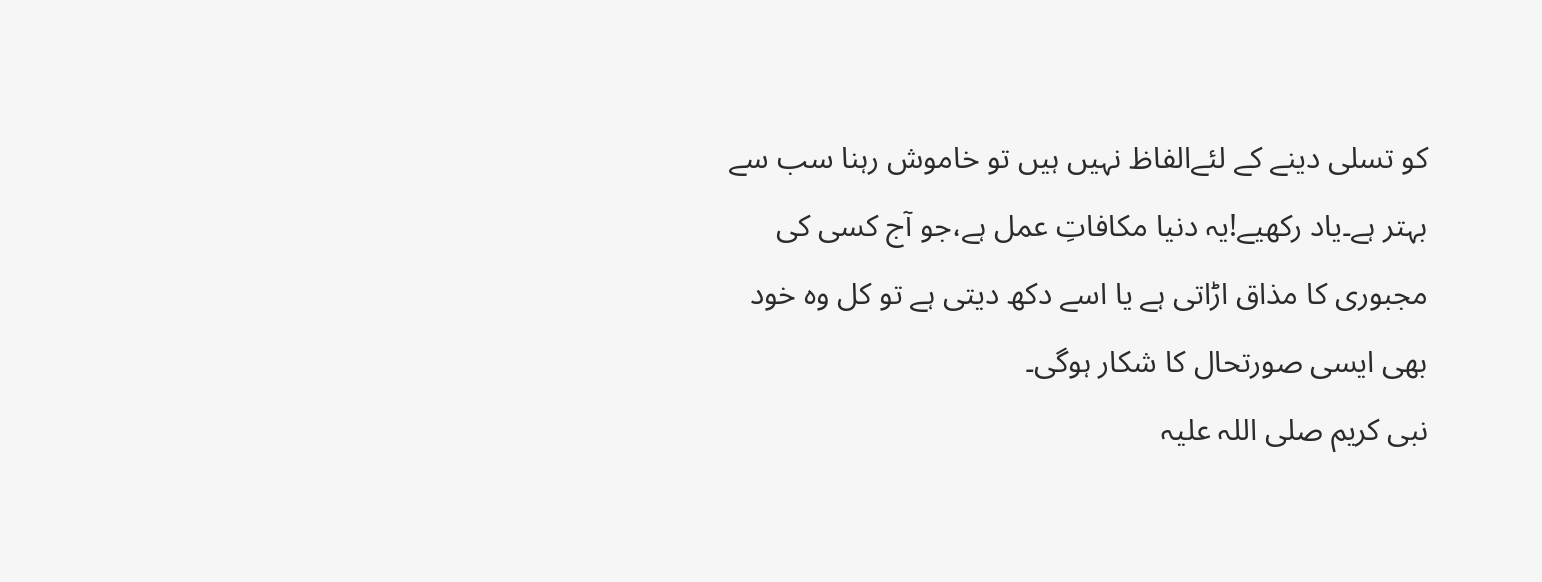کو تسلی دینے کے لئےالفاظ نہیں ہیں تو خاموش رہنا سب سے بہتر ہے۔یاد رکھیے!یہ دنیا مکافاتِ عمل ہے،جو آج کسی کی مجبوری کا مذاق اڑاتی ہے یا اسے دکھ دیتی ہے تو کل وہ خود بھی ایسی صورتحال کا شکار ہوگی۔
نبی کریم صلی اللہ علیہ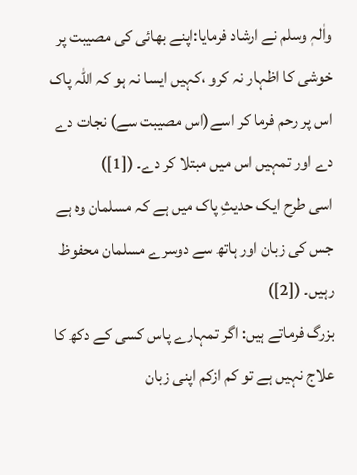واٰلہٖ وسلم نے ارشاد فرمایا:اپنے بھائی کی مصیبت پر خوشی کا اظہار نہ کرو ،کہیں ایسا نہ ہو کہ اللہ پاک اس پر رحم فرما کر اسے(اس مصیبت سے) نجات دے دے اور تمہیں اس میں مبتلا کر دے۔ ([1])
اسی طرح ایک حدیثِ پاک میں ہے کہ مسلمان وہ ہے جس کی زبان اور ہاتھ سے دوسرے مسلمان محفوظ رہیں۔ ([2])
بزرگ فرماتے ہیں: اگر تمہارے پاس کسی کے دکھ کا علاج نہیں ہے تو کم ازکم اپنی زبان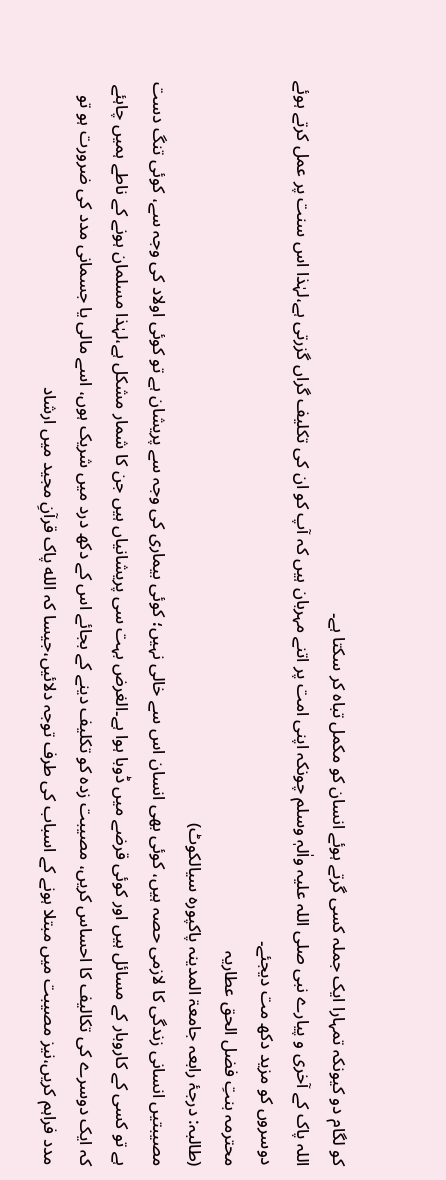کو لگام دو کیونکہ تمہارا ایک جملہ کسی گرتے ہوئے انسان کو مکمل تباہ کر سکتا ہے۔
اللہ پاک کے آخری و پیارے نبی صلی اللہ علیہ واٰلہٖ وسلم چونکہ اپنی امت پر اتنے مہربان ہیں کہ آپ کو ان کی تکلیف گراں گزرتی ہے،لہٰذا اس سنت پر عمل کرتے ہوئے دوسروں کو مزید دکھ مت دیجئے۔
محترمہ بنتِ فضل الحق عطاریہ
(طالبہ: درجۂ رابعہ جامعۃ المدینہ پاکپورہ سیالکوٹ)
مصیبتیں انسانی زندگی کا لازمی حصہ ہیں، کوئی بھی انسان اس سے خالی نہیں؛ کوئی بیماری کی وجہ سے پریشان ہے تو کوئی اولاد کی وجہ سے، کوئی تنگ دست ہے تو کسی کے کاروبار کے مسائل ہیں اور کوئی قرضے میں ڈوبا ہوا ہے۔الغرض بہت سی پریشانیاں ہیں جن کا شمار مشکل ہے،لہٰذا مسلمان ہونے کے ناطے ہمیں چاہئے کہ ایک دوسرے کی تکالیف کا احساس کریں، مصیبت زدہ کو تکلیف دینے کے بجائے اس کے دکھ درد میں شریک ہوں، اسے مالی یا جسمانی مدد کی ضرورت ہو تو مدد فراہم کریں،نیز مصیبت میں مبتلا ہونے کے اسباب کی طرف توجہ دلائیں،جیسا کہ الله پاک قرآنِ مجید میں ارشاد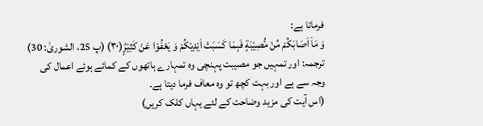فرماتا ہے:
وَ مَاۤ اَصَابَكُمْ مِّنْ مُّصِیْبَةٍ فَبِمَا كَسَبَتْ اَیْدِیْكُمْ وَ یَعْفُوْا عَنْ كَثِیْرٍؕ(۳۰) (پ 25، الشوریٰ: 30)
ترجمہ: اور تمہیں جو مصیبت پہنچی وہ تمہارے ہاتھوں کے کمائے ہوئے اعمال کی وجہ سے ہے اور بہت کچھ تو وہ معاف فرما دیتا ہے۔
(اس آیت کی مزید وضاحت کے لئے یہاں کلک کریں)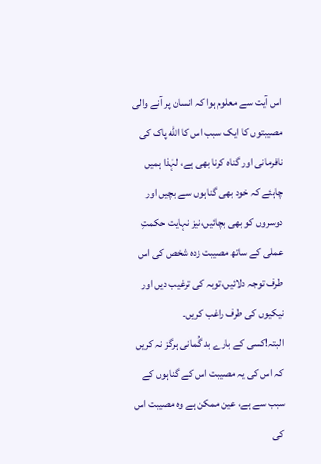اس آیت سے معلوم ہوا کہ انسان پر آنے والی مصیبتوں کا ایک سبب اس کا الله پاک کی نافرمانی اور گناہ کرنا بھی ہے، لہٰذا ہمیں چاہئے کہ خود بھی گناہوں سے بچیں اور دوسروں کو بھی بچائیں،نیز نہایت حکمتِ عملی کے ساتھ مصیبت زدہ شخص کی اس طرف توجہ دلائیں،توبہ کی ترغیب دیں اور نیکیوں کی طرف راغب کریں۔
البتہ!کسی کے بارے بد گُمانی ہرگز نہ کریں کہ اس کی یہ مصیبت اس کے گناہوں کے سبب سے ہے، عین ممکن ہے وہ مصیبت اس کی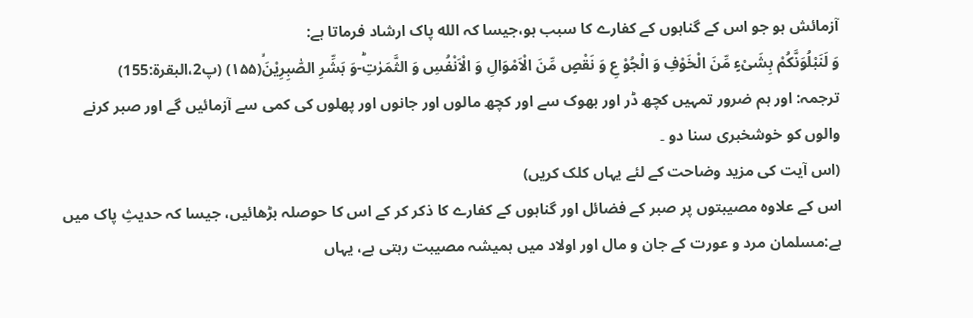آزمائش ہو جو اس کے گناہوں کے کفارے کا سبب ہو،جیسا کہ الله پاک ارشاد فرماتا ہے:
وَ لَنَبْلُوَنَّكُمْ بِشَیْءٍ مِّنَ الْخَوْفِ وَ الْجُوْ عِ وَ نَقْصٍ مِّنَ الْاَمْوَالِ وَ الْاَنْفُسِ وَ الثَّمَرٰتِؕ-وَ بَشِّرِ الصّٰبِرِیْنَۙ(۱۵۵) (پ2،البقرۃ:155)
ترجمہ: اور ہم ضرور تمہیں کچھ ڈر اور بھوک سے اور کچھ مالوں اور جانوں اور پھلوں کی کمی سے آزمائیں گے اور صبر کرنے والوں کو خوشخبری سنا دو ۔
(اس آیت کی مزید وضاحت کے لئے یہاں کلک کریں)
اس کے علاوہ مصیبتوں پر صبر کے فضائل اور گناہوں کے کفارے کا ذکر کر کے اس کا حوصلہ بڑھائیں، جیسا کہ حدیثِ پاک میں ہے:مسلمان مرد و عورت کے جان و مال اور اولاد میں ہمیشہ مصیبت رہتی ہے، یہاں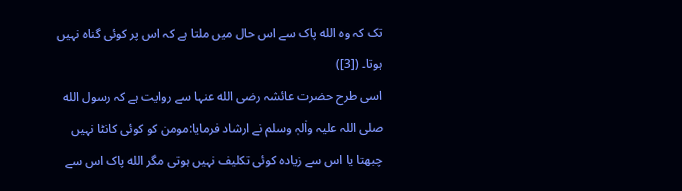تک کہ وہ الله پاک سے اس حال میں ملتا ہے کہ اس پر کوئی گناہ نہیں ہوتا۔ ([3])
اسی طرح حضرت عائشہ رضی الله عنہا سے روایت ہے کہ رسول الله صلی اللہ علیہ واٰلہٖ وسلم نے ارشاد فرمایا:مومن کو کوئی کانٹا نہیں چبھتا یا اس سے زیادہ کوئی تکلیف نہیں ہوتی مگر الله پاک اس سے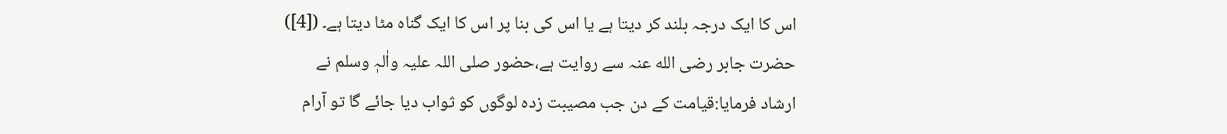اس کا ایک درجہ بلند کر دیتا ہے یا اس کی بنا پر اس کا ایک گناہ مٹا دیتا ہے۔ ([4])
حضرت جابر رضی الله عنہ سے روایت ہے،حضور صلی اللہ علیہ واٰلہٖ وسلم نے ارشاد فرمایا:قیامت کے دن جب مصیبت زدہ لوگوں کو ثواب دیا جائے گا تو آرام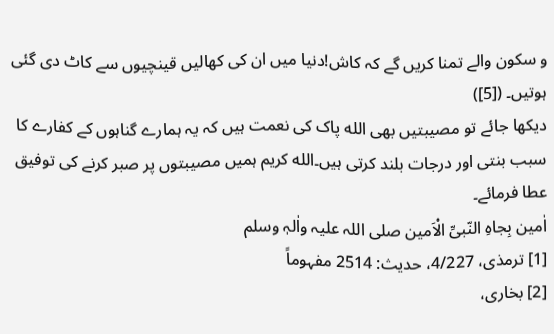و سکون والے تمنا کریں گے کہ کاش!دنیا میں ان کی کھالیں قینچیوں سے کاٹ دی گئی ہوتیں۔ ([5])
دیکھا جائے تو مصیبتیں بھی الله پاک کی نعمت ہیں کہ یہ ہمارے گناہوں کے کفارے کا سبب بنتی اور درجات بلند کرتی ہیں۔الله کریم ہمیں مصیبتوں پر صبر کرنے کی توفیق عطا فرمائے۔
اٰمین بِجاہِ النّبیِّ الْاَمین صلی اللہ علیہ واٰلہٖ وسلم
[1] ترمذی، 4/227، حدیث: 2514 مفہوماً
[2] بخاری،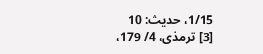1/15، حدیث: 10
[3] ترمذی، 4/ 179،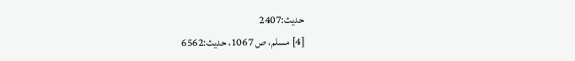حدیث:2407
[4] مسلم، ص 1067، حدیث:6562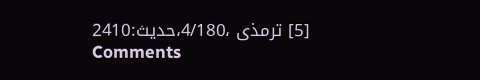[5] ترمذی ،4/180،حدیث:2410
Comments